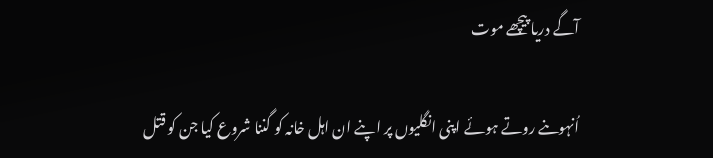آگے دریا پیچھے موت

اُنہوںنے روتے ہوئے اپنی انگلیوں پر اپنے ان اہل خانہ کو گننا شروع کیا جن کو قتل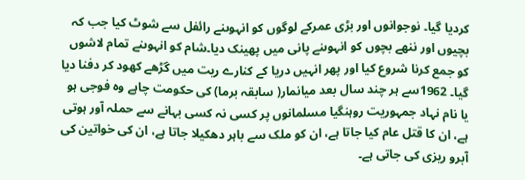کردیا گیا۔ نوجوانوں اور بڑی عمرکے لوگوں کو انہوںنے رائفل سے شوٹ کیا جب کہ بچیوں اور ننھے بچوں کو انہوںنے پانی میں پھینک دیا۔شام کو انہوںنے تمام لاشوں کو جمع کرنا شروع کیا اور پھر انہیں دریا کے کنارے ریت میں گڑھے کھود کر دفنا دیا گیا۔ 1962سے ہر چند سال بعد میانمار( سابقہ برما) کی حکومت چاہے وہ فوجی ہو یا نام نہاد جمہوریت روہنگیا مسلمانوں پر کسی نہ کسی بہانے سے حملہ آور ہوتی ہے، ان کا قتل عام کیا جاتا ہے، ان کو ملک سے باہر دھکیلا جاتا ہے، ان کی خواتین کی آبرو ریزی کی جاتی ہے۔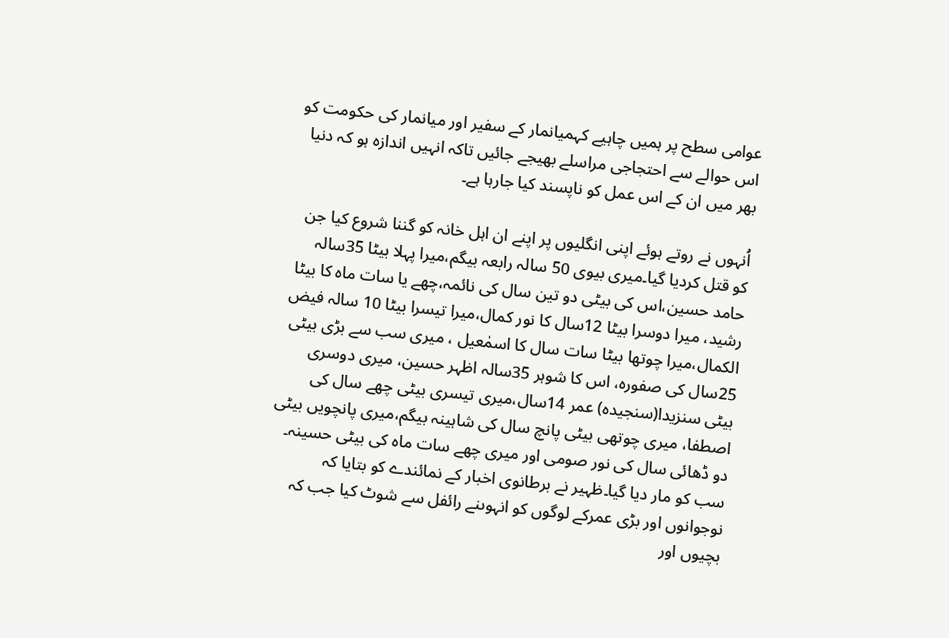عوامی سطح پر ہمیں چاہیے کہمیانمار کے سفیر اور میانمار کی حکومت کو اس حوالے سے احتجاجی مراسلے بھیجے جائیں تاکہ انہیں اندازہ ہو کہ دنیا بھر میں ان کے اس عمل کو ناپسند کیا جارہا ہے۔

اُنہوں نے روتے ہوئے اپنی انگلیوں پر اپنے ان اہل خانہ کو گننا شروع کیا جن کو قتل کردیا گیا۔میری بیوی 50 سالہ رابعہ بیگم،میرا پہلا بیٹا 35سالہ حامد حسین،اس کی بیٹی دو تین سال کی نائمہ،چھے یا سات ماہ کا بیٹا رشید، میرا دوسرا بیٹا 12سال کا نور کمال،میرا تیسرا بیٹا 10 سالہ فیض الکمال،میرا چوتھا بیٹا سات سال کا اسمٰعیل ، میری سب سے بڑی بیٹی 25سال کی صفورہ، اس کا شوہر 35سالہ اظہر حسین، میری دوسری بیٹی سنزیدا(سنجیدہ) عمر 14سال،میری تیسری بیٹی چھے سال کی اصطفا، میری چوتھی بیٹی پانچ سال کی شاہینہ بیگم،میری پانچویں بیٹی دو ڈھائی سال کی نور صومی اور میری چھے سات ماہ کی بیٹی حسینہ۔ سب کو مار دیا گیا۔ظہیر نے برطانوی اخبار کے نمائندے کو بتایا کہ نوجوانوں اور بڑی عمرکے لوگوں کو انہوںنے رائفل سے شوٹ کیا جب کہ بچیوں اور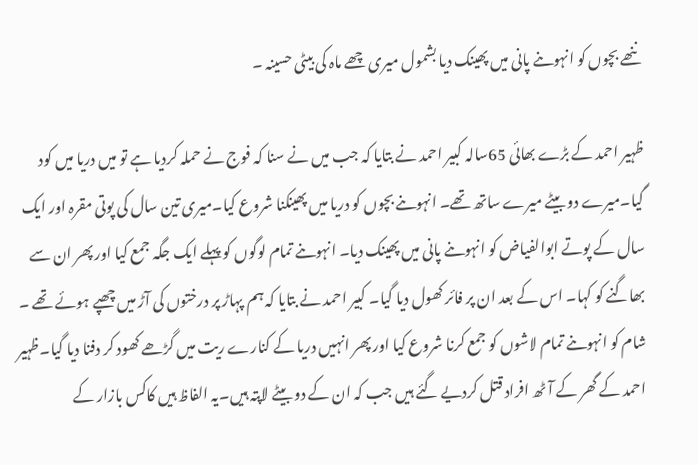ننھے بچوں کو انہوںنے پانی میں پھینک دیا بشمول میری چھے ماہ کی بیٹی حسینہ ۔

ظہیر احمد کے بڑے بھائی 65سالہ کبیر احمد نے بتایا کہ جب میں نے سنا کہ فوج نے حملہ کردیا ہے تو میں دریا میں کود گیا۔میرے دو بیٹے میرے ساتھ تھے۔ انہوںنے بچوں کو دریا میں پھینکنا شروع کیا۔میری تین سال کی پوتی مقرہ اور ایک سال کے پوتے ابوالفیاض کو انہوںنے پانی میں پھینک دیا۔ انہوںنے تمام لوگوں کو پہلے ایک جگہ جمع کیا اور پھر ان سے بھاگنے کو کہا۔ اس کے بعد ان پر فائر کھول دیا گیا۔ کبیر احمد نے بتایا کہ ہم پہاڑ پر درختوں کی آڑ میں چھپے ہوئے تھے ۔ شام کو انہوںنے تمام لاشوں کو جمع کرنا شروع کیا اور پھر انہیں دریا کے کنارے ریت میں گڑھے کھود کر دفنا دیا گیا۔ظہیر احمد کے گھر کے آٹھ افراد قتل کردیے گئے ہیں جب کہ ان کے دو بیٹے لاپتہ ہیں۔یہ الفاظ ہیں کاکس بازار کے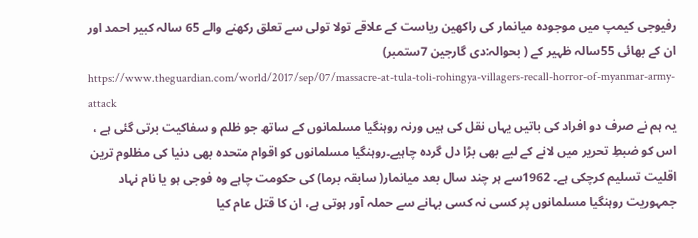رفیوجی کیمپ میں موجودہ میانمار کی راکھین ریاست کے علاقے تولا تولی سے تعلق رکھنے والے 65 سالہ کبیر احمد اور ان کے بھائی 55سالہ ظہیر کے ( بحوالہ:دی گارجین 7ستمبر)
https://www.theguardian.com/world/2017/sep/07/massacre-at-tula-toli-rohingya-villagers-recall-horror-of-myanmar-army-attack
یہ ہم نے صرف دو افراد کی باتیں یہاں نقل کی ہیں ورنہ روہنگیا مسلمانوں کے ساتھ جو ظلم و سفاکیت برتی گئی ہے ، اس کو ضبطِ تحریر میں لانے کے لیے بھی بڑا دل گردہ چاہیے۔روہنگیا مسلمانوں کو اقوام متحدہ بھی دنیا کی مظلوم ترین اقلیت تسلیم کرچکی ہے۔ 1962سے ہر چند سال بعد میانمار( سابقہ برما) کی حکومت چاہے وہ فوجی ہو یا نام نہاد جمہوریت روہنگیا مسلمانوں پر کسی نہ کسی بہانے سے حملہ آور ہوتی ہے، ان کا قتل عام کیا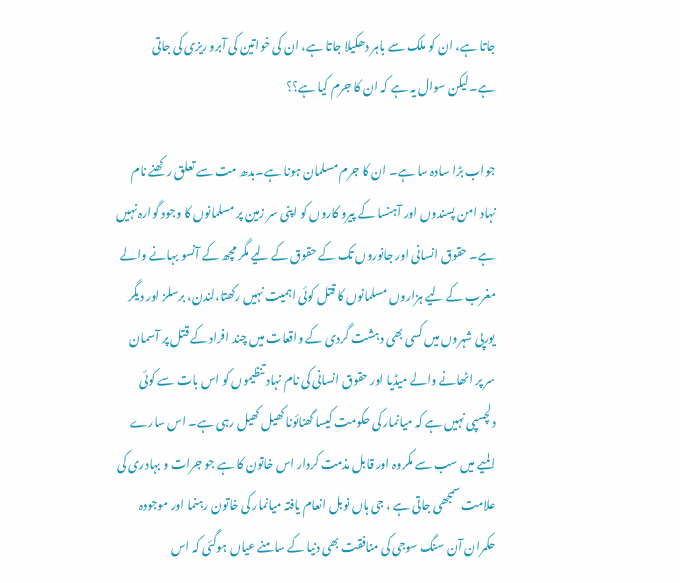جاتا ہے، ان کو ملک سے باہر دھکیلا جاتا ہے، ان کی خواتین کی آبرو ریزی کی جاتی ہے۔لیکن سوال یہ ہے کہ ان کا جرم کیا ہے؟؟

جواب بڑا سادہ سا ہے۔ ان کا جرم مسلمان ہونا ہے۔بدھ مت سے تعلق رکھنے نام نہاد امن پسندوں اور آہنسا کے پیرو کاروں کو اپنی سر زمین پر مسلمانوں کا وجود گوارہ نہیں ہے۔ حقوق انسانی اور جانوروں تک کے حقوق کے لیے مگر مچھ کے آنسو بہانے والے مغرب کے لیے ہزاروں مسلمانوں کا قتل کوئی اہمیت نہیں رکھتا،لندن، برسلز اور دیگر یورپی شہروں میں کسی بھی دہشت گردی کے واقعات میں چند افراد کے قتل پر آسمان سر پر اٹھانے والے میڈیا اور حقوق انسانی کی نام نہاد تنظیموں کو اس بات سے کوئی دلچسپی نہیں ہے کہ میانمار کی حکومت کیسا گھنائونا کھیل کھیل رہی ہے۔ اس سارے المیے میں سب سے مکروہ اور قابل مذمت کردار اس خاتون کا ہے جو جرات و بہادری کی علامت سمجھی جاتی ہے ، جی ہاں نوبل انعام یافتہ میانمار کی خاتون رہنما اور موجودہ حکمران آن سنگ سوجی کی منافقت بھی دنیا کے سامنے عیاں ہوگئی کہ اس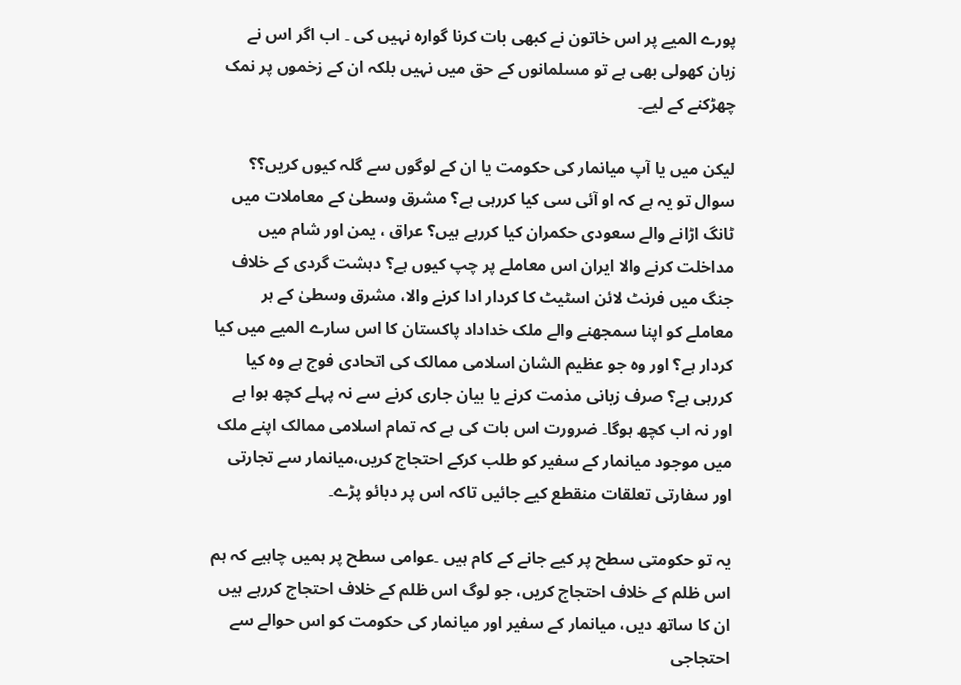پورے المیے پر اس خاتون نے کبھی بات کرنا گوارہ نہیں کی ۔ اب اگر اس نے زبان کھولی بھی ہے تو مسلمانوں کے حق میں نہیں بلکہ ان کے زخموں پر نمک چھڑکنے کے لیے۔

لیکن میں یا آپ میانمار کی حکومت یا ان کے لوگوں سے گلہ کیوں کریں؟؟ سوال تو یہ ہے کہ او آئی سی کیا کررہی ہے؟ مشرق وسطیٰ کے معاملات میں ٹانگ اڑانے والے سعودی حکمران کیا کررہے ہیں؟ عراق ، یمن اور شام میں مداخلت کرنے والا ایران اس معاملے پر چپ کیوں ہے؟ دہشت گردی کے خلاف جنگ میں فرنٹ لائن اسٹیٹ کا کردار ادا کرنے والا، مشرق وسطیٰ کے ہر معاملے کو اپنا سمجھنے والے ملک خداداد پاکستان کا اس سارے المیے میں کیا کردار ہے؟ اور وہ جو عظیم الشان اسلامی ممالک کی اتحادی فوج ہے وہ کیا کررہی ہے؟ صرف زبانی مذمت کرنے یا بیان جاری کرنے سے نہ پہلے کچھ ہوا ہے اور نہ اب کچھ ہوگا۔ ضرورت اس بات کی ہے کہ تمام اسلامی ممالک اپنے ملک میں موجود میانمار کے سفیر کو طلب کرکے احتجاج کریں،میانمار سے تجارتی اور سفارتی تعلقات منقطع کیے جائیں تاکہ اس پر دبائو پڑے۔

یہ تو حکومتی سطح پر کیے جانے کے کام ہیں ۔عوامی سطح پر ہمیں چاہیے کہ ہم اس ظلم کے خلاف احتجاج کریں، جو لوگ اس ظلم کے خلاف احتجاج کررہے ہیں ان کا ساتھ دیں، میانمار کے سفیر اور میانمار کی حکومت کو اس حوالے سے احتجاجی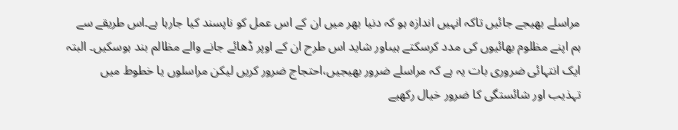مراسلے بھیجے جائیں تاکہ انہیں اندازہ ہو کہ دنیا بھر میں ان کے اس عمل کو ناپسند کیا جارہا ہے۔اس طریقے سے ہم اپنے مظلوم بھائیوں کی مدد کرسکتے ہیںاور شاید اس طرح ان کے اوپر ڈھائے جانے والے مظالم بند ہوسکیں۔ البتہ ایک انتہائی ضروری بات یہ ہے کہ مراسلے ضرور بھیجیں،احتجاج ضرور کریں لیکن مراسلوں یا خطوط میں تہذیب اور شائستگی کا ضرور خیال رکھیے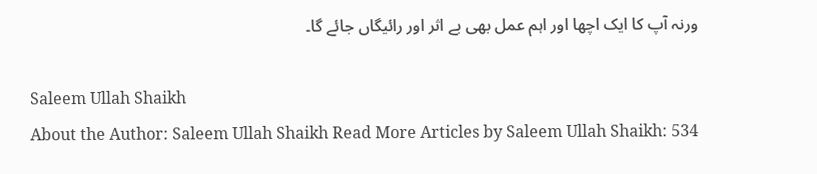ورنہ آپ کا ایک اچھا اور اہم عمل بھی بے اثر اور رائیگاں جائے گا۔

Saleem Ullah Shaikh
About the Author: Saleem Ullah Shaikh Read More Articles by Saleem Ullah Shaikh: 534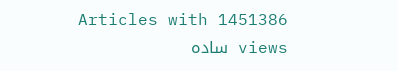Articles with 1451386 views سادہ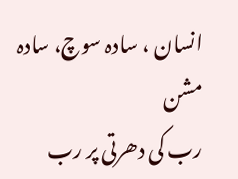انسان ، سادہ سوچ، سادہ مشن
رب کی دھرتی پر رب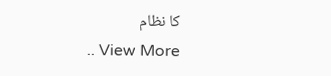کا نظام
.. View More